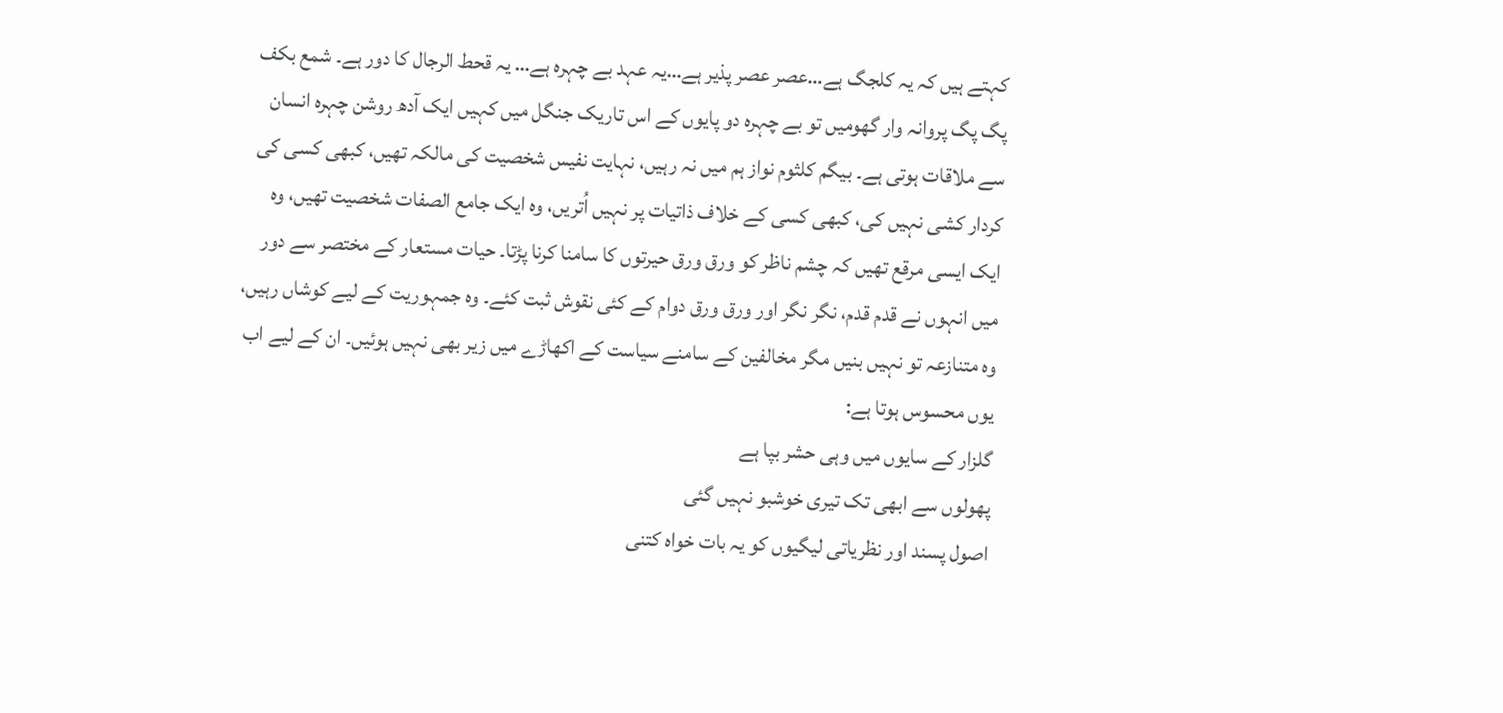کہتے ہیں کہ یہ کلجگ ہے…عصر عصر پذیر ہے…یہ عہد بے چہرہ ہے… یہ قحط الرجال کا دور ہے۔ شمع بکف پگ پگ پروانہ وار گھومیں تو بے چہرہ دو پایوں کے اس تاریک جنگل میں کہیں ایک آدھ روشن چہرہ انسان سے ملاقات ہوتی ہے۔ بیگم کلثوم نواز ہم میں نہ رہیں، نہایت نفیس شخصیت کی مالکہ تھیں، کبھی کسی کی کردار کشی نہیں کی، کبھی کسی کے خلاف ذاتیات پر نہیں اُتریں، وہ ایک جامع الصفات شخصیت تھیں، وہ ایک ایسی مرقع تھیں کہ چشم ناظر کو ورق ورق حیرتوں کا سامنا کرنا پڑتا۔ حیات مستعار کے مختصر سے دور میں انہوں نے قدم قدم، نگر نگر اور ورق ورق دوام کے کئی نقوش ثبت کئے۔ وہ جمہوریت کے لیے کوشاں رہیں، وہ متنازعہ تو نہیں بنیں مگر مخالفین کے سامنے سیاست کے اکھاڑے میں زیر بھی نہیں ہوئیں۔ ان کے لیے اب یوں محسوس ہوتا ہے:
گلزار کے سایوں میں وہی حشر بپا ہے
پھولوں سے ابھی تک تیری خوشبو نہیں گئی
اصول پسند اور نظریاتی لیگیوں کو یہ بات خواہ کتنی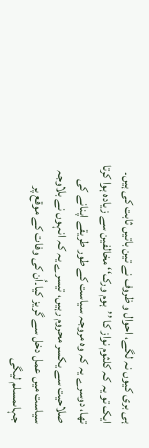ہی بری کیوں نہ لگے، احوال و ظروف نے تین باتیں ثابت کی ہیں۔ ایک تو یہ کہ کلثوم نواز کا ’’ہوم ورک‘‘ مخالفین سے زیادہ ہوا کرتا تھا، دوسرے یہ کہ وہ مروجہ سیاست کے طور طریقے اپنانے کی صلاحیت سے یکسر محروم رہیں، تیسرے یہ کہ انہوں نے بلاوجہ سیاست میں عمل دخل سے گریز کیا۔اُن کی وفات کے موقع پر جہاںمسلم لیگی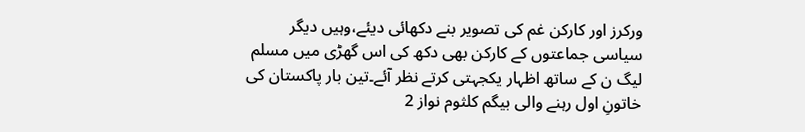ورکرز اور کارکن غم کی تصویر بنے دکھائی دیئے،وہیں دیگر سیاسی جماعتوں کے کارکن بھی دکھ کی اس گھڑی میں مسلم لیگ ن کے ساتھ اظہار یکجہتی کرتے نظر آئے۔تین بار پاکستان کی خاتونِ اول رہنے والی بیگم کلثوم نواز 2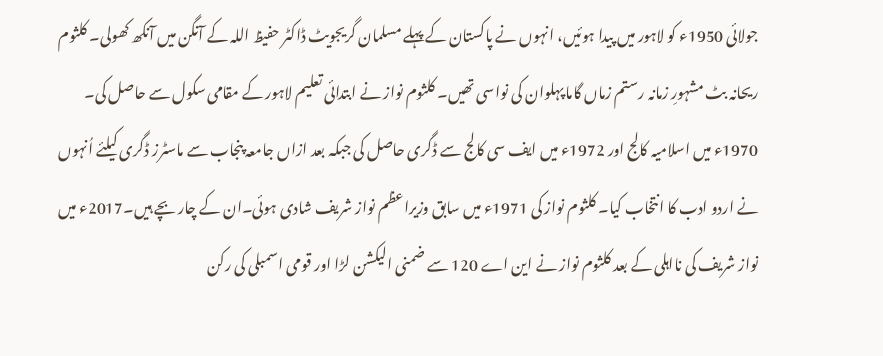جولائی 1950ء کو لاہور میں پیدا ہوئیں، انہوں نے پاکستان کے پہلے مسلمان گریجویٹ ڈاکٹر حفیظ اللہ کے آنگن میں آنکھ کھولی۔ کلثوم ریحانہ بٹ مشہورِ زمانہ رستم زماں گاما پہلوان کی نواسی تھیں۔ کلثوم نواز نے ابتدائی تعلیم لاہور کے مقامی سکول سے حاصل کی۔ 1970ء میں اسلامیہ کالج اور 1972ء میں ایف سی کالج سے ڈگری حاصل کی جبکہ بعد ازاں جامعہ پنجاب سے ماسٹرز ڈگری کیلئے اُنہوں نے اردو ادب کا انتخاب کیا۔ کلثوم نواز کی 1971ء میں سابق وزیراعظم نواز شریف شادی ہوئی۔ان کے چار بچے ہیں۔2017ء میں نواز شریف کی نااہلی کے بعد کلثوم نواز نے این اے 120 سے ضمنی الیکشن لڑا اور قومی اسمبلی کی رکن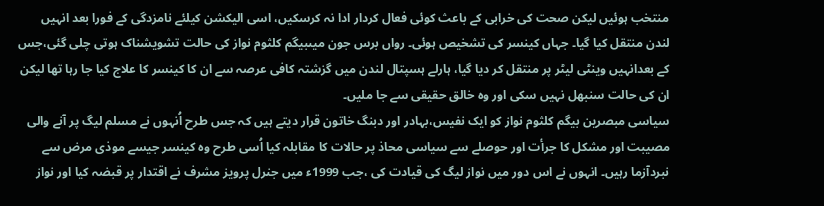منتخب ہوئیں لیکن صحت کی خرابی کے باعث کوئی فعال کردار ادا نہ کرسکیں، اسی الیکشن کیلئے نامزدگی کے فورا بعد انہیں لندن منتقل کیا گیا۔ جہاں کینسر کی تشخیص ہوئی۔ رواں برس جون میںبیگم کلثوم نواز کی حالت تشویشناک ہوتی چلی گئی،جس کے بعدانہیں وینٹی لیٹر پر منتقل کر دیا گیا، ہارلے ہسپتال لندن میں گزشتہ کافی عرصہ سے ان کا کینسر کا علاج کیا جا رہا تھا لیکن ان کی حالت سنبھل نہیں سکی اور وہ خالق حقیقی سے جا ملیں۔
سیاسی مبصرین بیگم کلثوم نواز کو ایک نفیس،بہادر اور دبنگ خاتون قرار دیتے ہیں کہ جس طرح اُنہوں نے مسلم لیگ پر آنے والی مصیبت اور مشکل کا جرأت اور حوصلے سے سیاسی محاذ پر حالات کا مقابلہ کیا اُسی طرح وہ کینسر جیسے موذی مرض سے نبردآزما رہیں۔ انہوں نے اس دور میں نواز لیگ کی قیادت کی ،جب 1999ء میں جنرل پرویز مشرف نے اقتدار پر قبضہ کیا اور نواز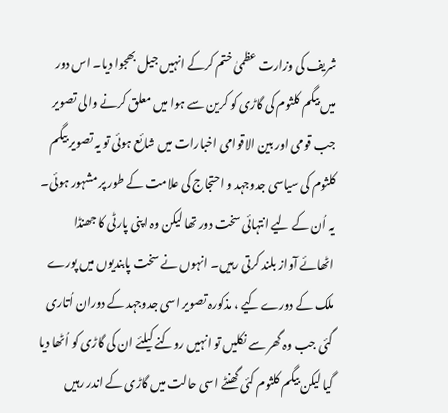شریف کی وزارت عظمیٰ ختم کرکے انہیں جیل بھجوا دیا۔ اس دور میں بیگم کلثوم کی گاڑی کو کرین سے ہوا میں معلق کرنے والی تصویر جب قومی اور بین الاقوامی اخبارات میں شائع ہوئی تو یہ تصویر بیگم کلثوم کی سیاسی جدوجہد و احتجاج کی علامت کے طور پر مشہور ہوئی۔ یہ اُن کے لیے انتہائی سخت دور تھا لیکن وہ اپنی پارٹی کا جھنڈا اٹھائے آواز بلند کرتی رہیں۔ انہوں نے سخت پابندیوں میں پورے ملک کے دورے کیے ، مذکورہ تصویر اسی جدوجہد کے دوران اُتاری گئی جب وہ گھر سے نکلیں تو انہیں روکنے کیلئے ان کی گاڑی کو اُٹھا دیا گیا لیکن بیگم کلثوم کئی گھنٹے اسی حالت میں گاڑی کے اندر رہیں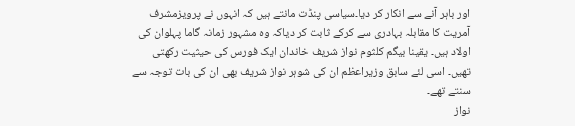اور باہر آنے سے انکار کر دیا۔سیاسی پنڈت مانتے ہیں کہ انہوں نے پرویزمشرف آمریت کا مقابلہ بہادری سے کرکے ثابت کر دیاکہ وہ مشہور زمانہ گاما پہلوان کی اولاد ہیں۔ یقینا بیگم کلثوم نواز شریف خاندان ایک فورس کی حیثیت رکھتی تھیں۔ اسی لئے سابق وزیراعظم ان کی شوہر نواز شریف بھی ان کی بات توجہ سے سنتے تھے۔
نواز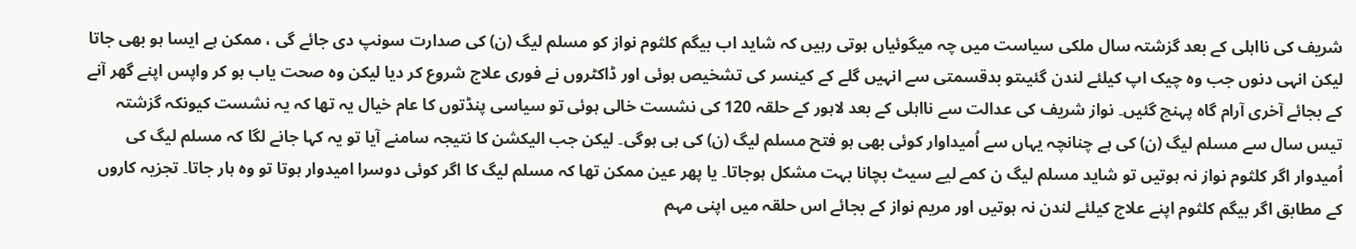شریف کی نااہلی کے بعد گزشتہ سال ملکی سیاست میں چہ میگوئیاں ہوتی رہیں کہ شاید اب بیگم کلثوم نواز کو مسلم لیگ (ن) کی صدارت سونپ دی جائے گی ، ممکن ہے ایسا ہو بھی جاتا لیکن انہی دنوں جب وہ چیک اپ کیلئے لندن گئیںتو بدقسمتی سے انہیں گلے کے کینسر کی تشخیص ہوئی اور ڈاکٹروں نے فوری علاج شروع کر دیا لیکن وہ صحت یاب ہو کر واپس اپنے گھر آنے کے بجائے آخری آرام گاہ پہنچ گئیں۔ نواز شریف کی عدالت سے نااہلی کے بعد لاہور کے حلقہ 120 کی نشست خالی ہوئی تو سیاسی پنڈتوں کا عام خیال یہ تھا کہ یہ نشست کیونکہ گزشتہ تیس سال سے مسلم لیگ (ن) کی ہے چنانچہ یہاں سے اُمیداوار کوئی بھی ہو فتح مسلم لیگ (ن) کی ہی ہوگی۔ لیکن جب الیکشن کا نتیجہ سامنے آیا تو یہ کہا جانے لگا کہ مسلم لیگ کی اُمیدوار اگر کلثوم نواز نہ ہوتیں تو شاید مسلم لیگ ن کمے لیے سیٹ بچانا بہت مشکل ہوجاتا۔ یا پھر عین ممکن تھا کہ مسلم لیگ کا اگر کوئی دوسرا امیدوار ہوتا تو وہ ہار جاتا۔ تجزیہ کاروں کے مطابق اگر بیگم کلثوم اپنے علاج کیلئے لندن نہ ہوتیں اور مریم نواز کے بجائے اس حلقہ میں اپنی مہم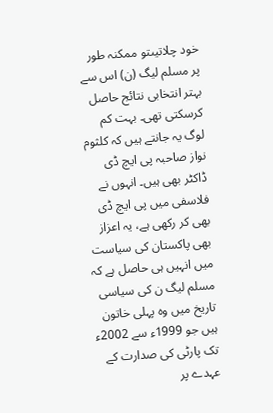خود چلاتیںتو ممکنہ طور پر مسلم لیگ (ن) اس سے بہتر انتخابی نتائج حاصل کرسکتی تھی۔ بہت کم لوگ یہ جانتے ہیں کہ کلثوم نواز صاحبہ پی ایچ ڈی ڈاکٹر بھی ہیں۔ انہوں نے فلاسفی میں پی ایچ ڈی بھی کر رکھی ہے، یہ اعزاز بھی پاکستان کی سیاست میں انہیں ہی حاصل ہے کہ مسلم لیگ ن کی سیاسی تاریخ میں وہ پہلی خاتون ہیں جو 1999ء سے 2002ء تک پارٹی کی صدارت کے عہدے پر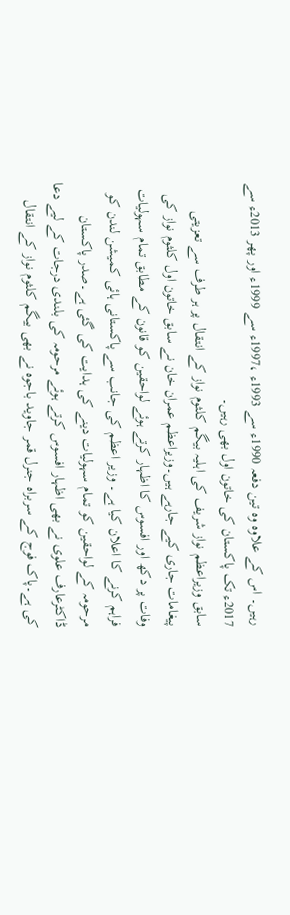رہیں۔ اس کے علاوہ وہ تین دفعہ 1990ء سے 1993ء ،1997ء سے 1999ء اور پھر 2013ء سے 2017ء تک پاکستان کی خاتون اول بھی رہیں۔
سابق وزیراعظم نواز شریف کی اہلیہ بیگم کلثوم نواز کے انتقال پر ہر طرف سے تعزیتی پیغامات جاری کیے جارہے ہیں۔وزیراعظم عمران خان نے سابق خاتون اول کلثوم نواز کی وفات پر دکھ اور افسوس کا اظہار کرتے ہوئے لواحقین کو قانون کے مطابق تمام سہولیات فراہم کرنے کا اعلان کیا ہے۔ وزیر اعظم کی جانب سے پاکستانی ہائی کمیشن لندن کو مرحومہ کے لواحقین کو تمام سہولیات دینے کی ہدایت کی گئی ہے۔صدر پاکستان ڈاکٹرعارف علوی نے بھی اظہار افسوس کرتے ہوئے مرحومہ کی بلندی درجات کے لیے دعا کی ہے۔پاک فوج کے سربراہ جنرل قمر جاوید باجوہ نے بھی بیگم کلثوم نواز کے انتقال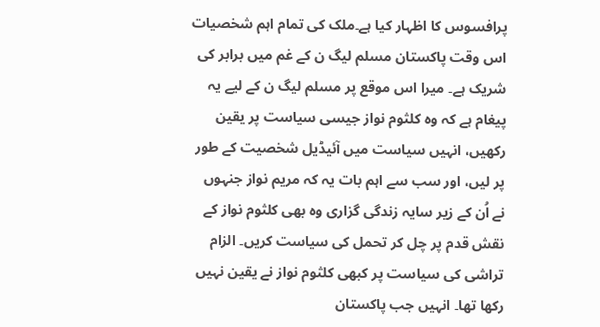پرافسوس کا اظہار کیا ہے۔ملک کی تمام اہم شخصیات اس وقت پاکستان مسلم لیگ ن کے غم میں برابر کی شریک ہے۔ میرا اس موقع پر مسلم لیگ ن کے لیے یہ پیغام ہے کہ وہ کلثوم نواز جیسی سیاست پر یقین رکھیں، انہیں سیاست میں آئیڈیل شخصیت کے طور پر لیں، اور سب سے اہم بات یہ کہ مریم نواز جنہوں نے اُن کے زیر سایہ زندگی گزاری وہ بھی کلثوم نواز کے نقش قدم پر چل کر تحمل کی سیاست کریں۔ الزام تراشی کی سیاست پر کبھی کلثوم نواز نے یقین نہیں رکھا تھا۔ انہیں جب پاکستان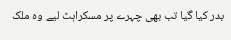بدر کیا گیا تب بھی چہرے پر مسکراہٹ لیے وہ ملک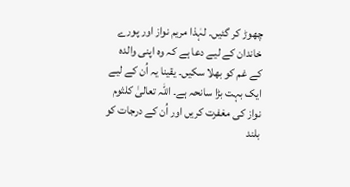چھوڑ کر گئیں۔ لہٰذا مریم نواز اور پورے خاندان کے لیے دعا ہے کہ وہ اپنی والدہ کے غم کو بھلا سکیں۔ یقینا یہ اُن کے لیے ایک بہت بڑا سانحہ ہے۔ اللہ تعالیٰ کلثوم نواز کی مغفرت کریں اور اُن کے درجات کو بلند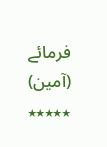فرمائے (آمین)
٭٭٭٭٭